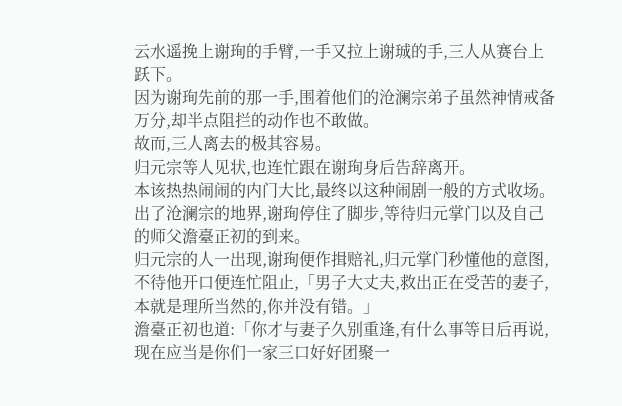云水遥挽上谢珣的手臂,一手又拉上谢珹的手,三人从赛台上跃下。
因为谢珣先前的那一手,围着他们的沧澜宗弟子虽然神情戒备万分,却半点阻拦的动作也不敢做。
故而,三人离去的极其容易。
归元宗等人见状,也连忙跟在谢珣身后告辞离开。
本该热热闹闹的内门大比,最终以这种闹剧一般的方式收场。
出了沧澜宗的地界,谢珣停住了脚步,等待归元掌门以及自己的师父澹臺正初的到来。
归元宗的人一出现,谢珣便作揖赔礼,归元掌门秒懂他的意图,不待他开口便连忙阻止,「男子大丈夫,救出正在受苦的妻子,本就是理所当然的,你并没有错。」
澹臺正初也道:「你才与妻子久别重逢,有什么事等日后再说,现在应当是你们一家三口好好团聚一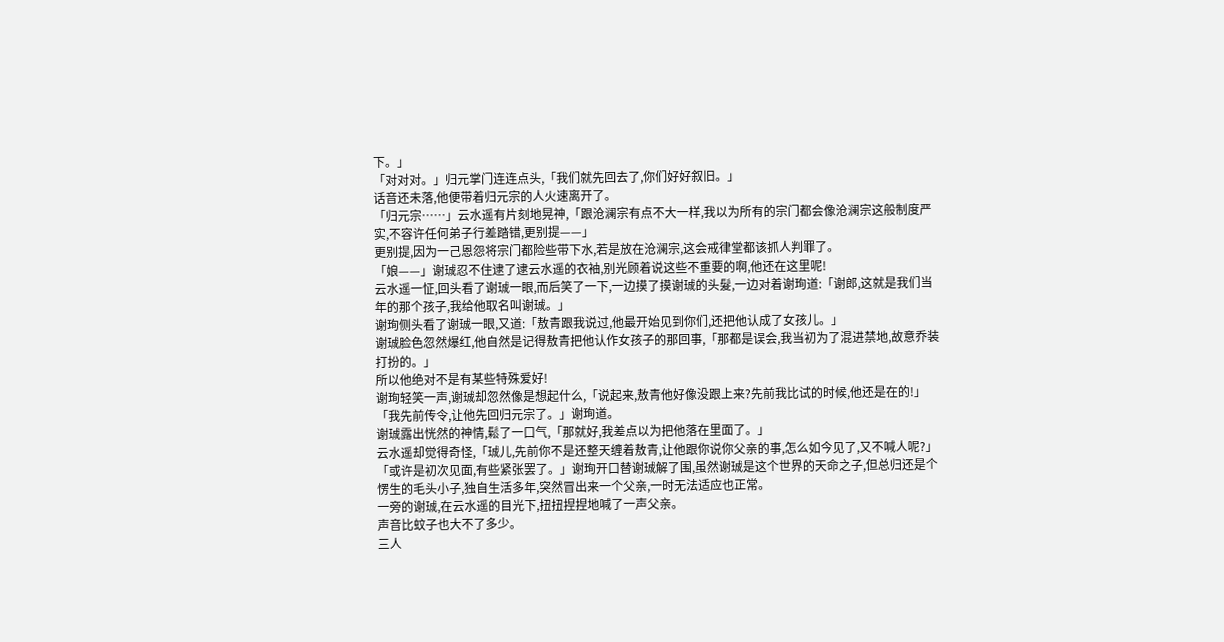下。」
「对对对。」归元掌门连连点头,「我们就先回去了,你们好好叙旧。」
话音还未落,他便带着归元宗的人火速离开了。
「归元宗……」云水遥有片刻地晃神,「跟沧澜宗有点不大一样,我以为所有的宗门都会像沧澜宗这般制度严实,不容许任何弟子行差踏错,更别提——」
更别提,因为一己恩怨将宗门都险些带下水,若是放在沧澜宗,这会戒律堂都该抓人判罪了。
「娘——」谢珹忍不住逮了逮云水遥的衣袖,别光顾着说这些不重要的啊,他还在这里呢!
云水遥一怔,回头看了谢珹一眼,而后笑了一下,一边摸了摸谢珹的头髮,一边对着谢珣道:「谢郎,这就是我们当年的那个孩子,我给他取名叫谢珹。」
谢珣侧头看了谢珹一眼,又道:「敖青跟我说过,他最开始见到你们,还把他认成了女孩儿。」
谢珹脸色忽然爆红,他自然是记得敖青把他认作女孩子的那回事,「那都是误会,我当初为了混进禁地,故意乔装打扮的。」
所以他绝对不是有某些特殊爱好!
谢珣轻笑一声,谢珹却忽然像是想起什么,「说起来,敖青他好像没跟上来?先前我比试的时候,他还是在的!」
「我先前传令,让他先回归元宗了。」谢珣道。
谢珹露出恍然的神情,鬆了一口气,「那就好,我差点以为把他落在里面了。」
云水遥却觉得奇怪,「珹儿,先前你不是还整天缠着敖青,让他跟你说你父亲的事,怎么如今见了,又不喊人呢?」
「或许是初次见面,有些紧张罢了。」谢珣开口替谢珹解了围,虽然谢珹是这个世界的天命之子,但总归还是个愣生的毛头小子,独自生活多年,突然冒出来一个父亲,一时无法适应也正常。
一旁的谢珹,在云水遥的目光下,扭扭捏捏地喊了一声父亲。
声音比蚊子也大不了多少。
三人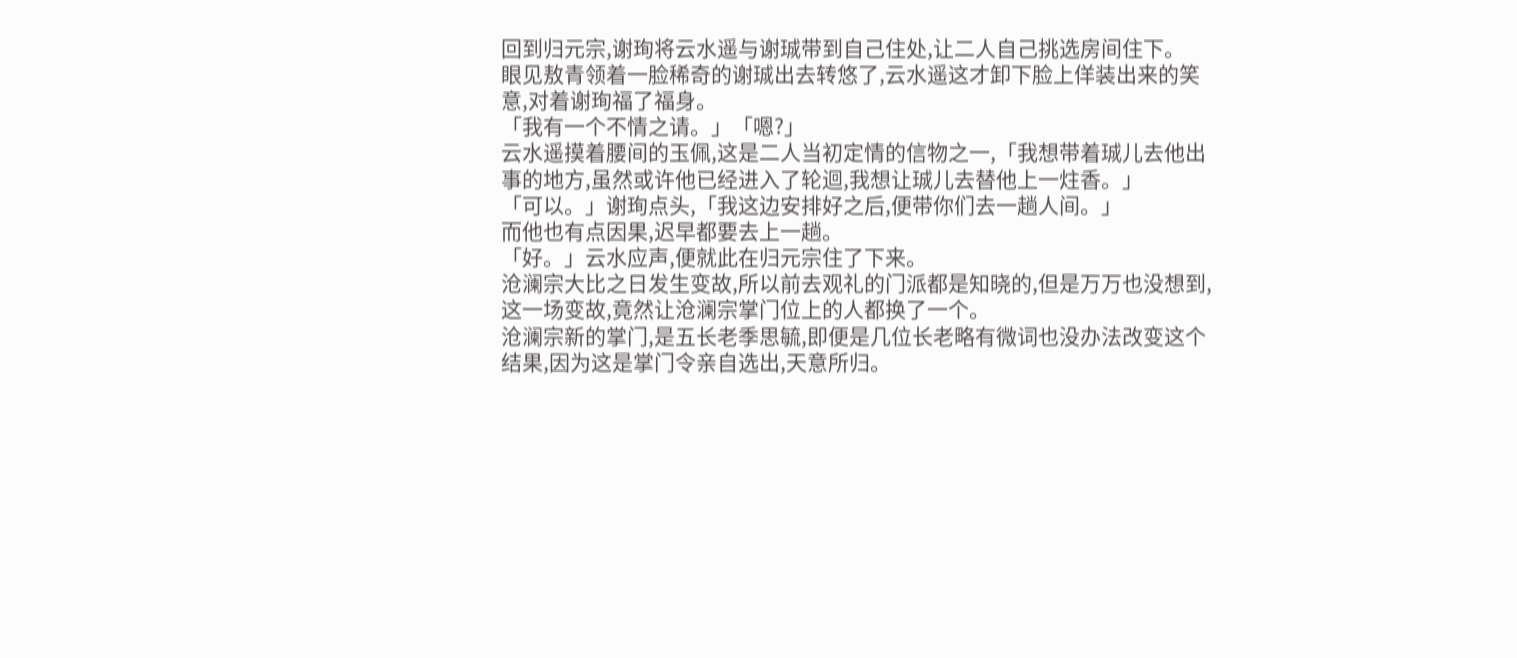回到归元宗,谢珣将云水遥与谢珹带到自己住处,让二人自己挑选房间住下。
眼见敖青领着一脸稀奇的谢珹出去转悠了,云水遥这才卸下脸上佯装出来的笑意,对着谢珣福了福身。
「我有一个不情之请。」「嗯?」
云水遥摸着腰间的玉佩,这是二人当初定情的信物之一,「我想带着珹儿去他出事的地方,虽然或许他已经进入了轮迴,我想让珹儿去替他上一炷香。」
「可以。」谢珣点头,「我这边安排好之后,便带你们去一趟人间。」
而他也有点因果,迟早都要去上一趟。
「好。」云水应声,便就此在归元宗住了下来。
沧澜宗大比之日发生变故,所以前去观礼的门派都是知晓的,但是万万也没想到,这一场变故,竟然让沧澜宗掌门位上的人都换了一个。
沧澜宗新的掌门,是五长老季思毓,即便是几位长老略有微词也没办法改变这个结果,因为这是掌门令亲自选出,天意所归。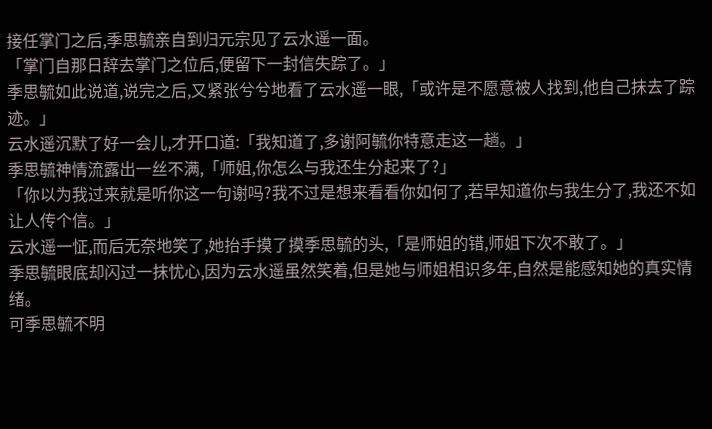接任掌门之后,季思毓亲自到归元宗见了云水遥一面。
「掌门自那日辞去掌门之位后,便留下一封信失踪了。」
季思毓如此说道,说完之后,又紧张兮兮地看了云水遥一眼,「或许是不愿意被人找到,他自己抹去了踪迹。」
云水遥沉默了好一会儿,才开口道:「我知道了,多谢阿毓你特意走这一趟。」
季思毓神情流露出一丝不满,「师姐,你怎么与我还生分起来了?」
「你以为我过来就是听你这一句谢吗?我不过是想来看看你如何了,若早知道你与我生分了,我还不如让人传个信。」
云水遥一怔,而后无奈地笑了,她抬手摸了摸季思毓的头,「是师姐的错,师姐下次不敢了。」
季思毓眼底却闪过一抹忧心,因为云水遥虽然笑着,但是她与师姐相识多年,自然是能感知她的真实情绪。
可季思毓不明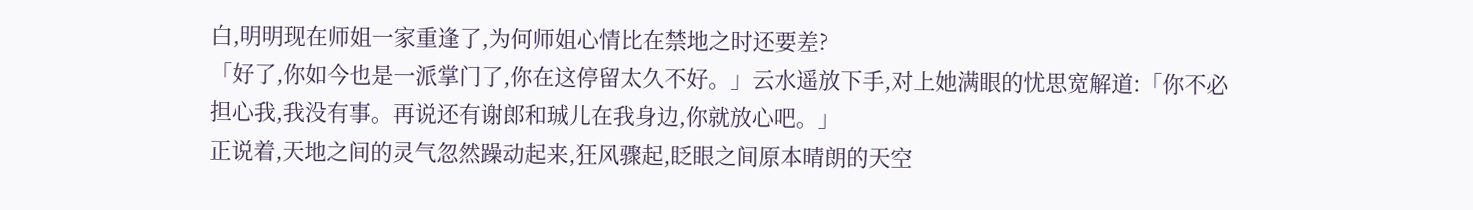白,明明现在师姐一家重逢了,为何师姐心情比在禁地之时还要差?
「好了,你如今也是一派掌门了,你在这停留太久不好。」云水遥放下手,对上她满眼的忧思宽解道:「你不必担心我,我没有事。再说还有谢郎和珹儿在我身边,你就放心吧。」
正说着,天地之间的灵气忽然躁动起来,狂风骤起,眨眼之间原本晴朗的天空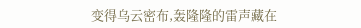变得乌云密布,轰隆隆的雷声藏在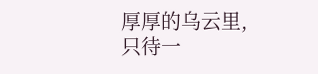厚厚的乌云里,只待一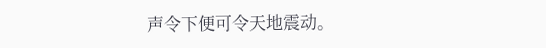声令下便可令天地震动。